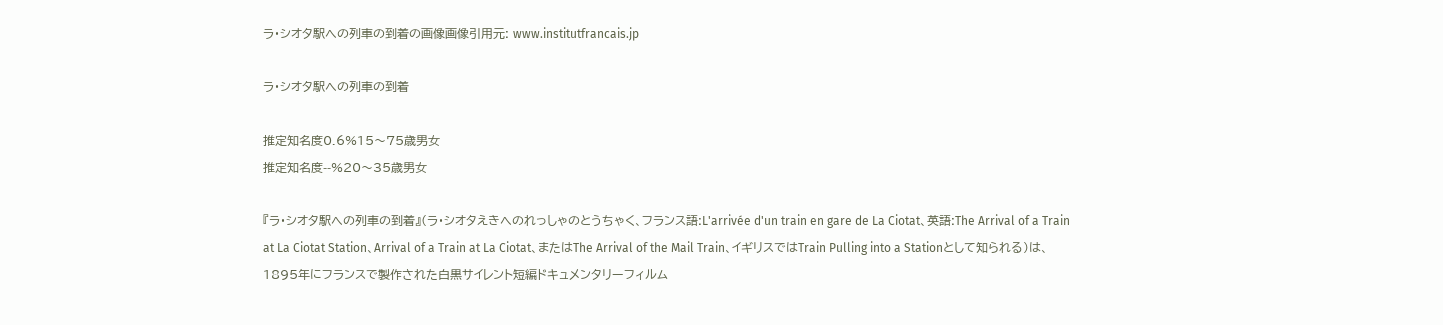ラ・シオタ駅への列車の到着の画像画像引用元: www.institutfrancais.jp

ラ・シオタ駅への列車の到着

推定知名度0.6%15〜75歳男女
推定知名度--%20〜35歳男女

『ラ・シオタ駅への列車の到着』(ラ・シオタえきへのれっしゃのとうちゃく、フランス語:L'arrivée d'un train en gare de La Ciotat、英語:The Arrival of a Train at La Ciotat Station、Arrival of a Train at La Ciotat、またはThe Arrival of the Mail Train、イギリスではTrain Pulling into a Stationとして知られる)は、1895年にフランスで製作された白黒サイレント短編ドキュメンタリーフィルム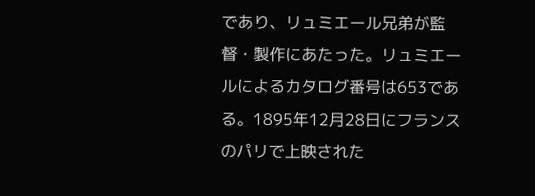であり、リュミエール兄弟が監督・製作にあたった。リュミエールによるカタログ番号は653である。1895年12月28日にフランスのパリで上映された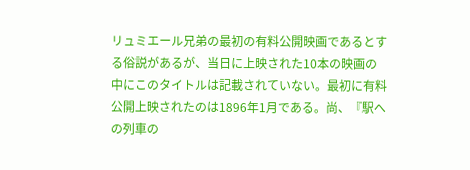リュミエール兄弟の最初の有料公開映画であるとする俗説があるが、当日に上映された10本の映画の中にこのタイトルは記載されていない。最初に有料公開上映されたのは1896年1月である。尚、『駅への列車の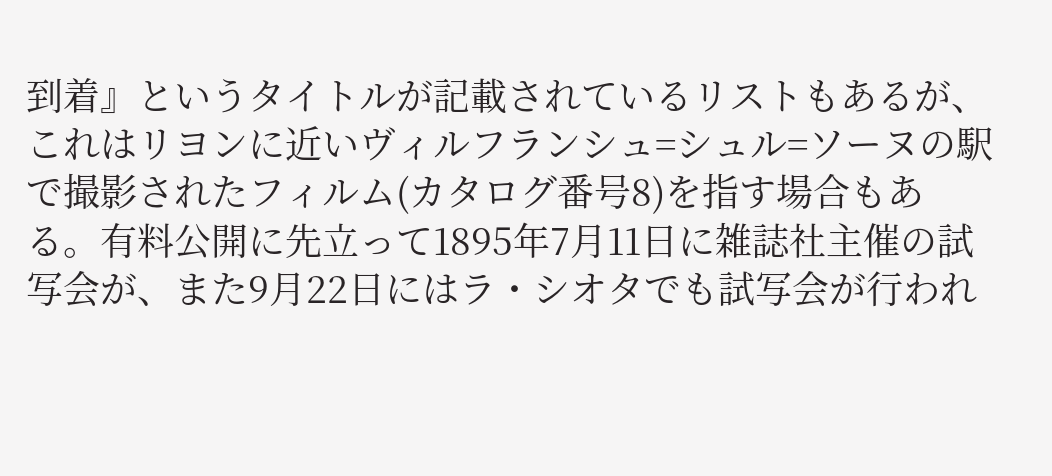到着』というタイトルが記載されているリストもあるが、これはリヨンに近いヴィルフランシュ=シュル=ソーヌの駅で撮影されたフィルム(カタログ番号8)を指す場合もある。有料公開に先立って1895年7月11日に雑誌社主催の試写会が、また9月22日にはラ・シオタでも試写会が行われ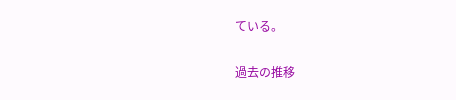ている。

過去の推移